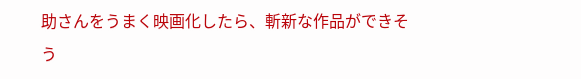助さんをうまく映画化したら、斬新な作品ができそう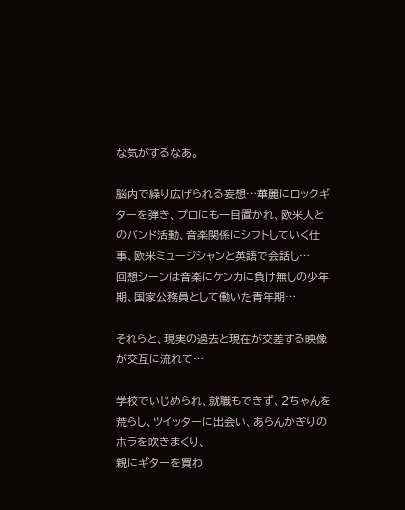な気がするなあ。

脳内で繰り広げられる妄想…華麗にロックギターを弾き、プロにも一目置かれ、欧米人とのバンド活動、音楽関係にシフトしていく仕事、欧米ミュージシャンと英語で会話し…
回想シーンは音楽にケンカに負け無しの少年期、国家公務員として働いた青年期…

それらと、現実の過去と現在が交差する映像が交互に流れて…

学校でいじめられ、就職もできず、2ちゃんを荒らし、ツイッターに出会い、あらんかぎりのホラを吹きまくり、
親にギターを買わ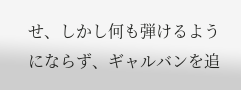せ、しかし何も弾けるようにならず、ギャルバンを追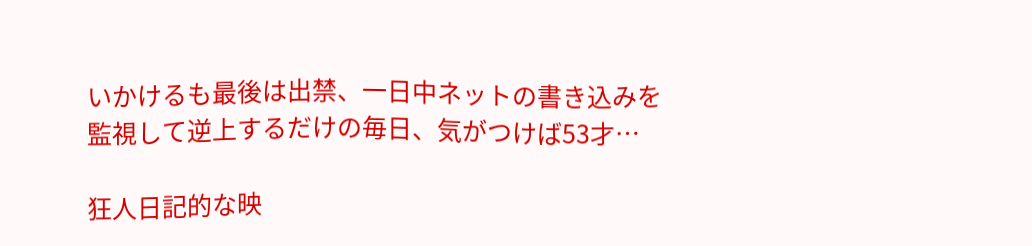いかけるも最後は出禁、一日中ネットの書き込みを監視して逆上するだけの毎日、気がつけば53才…

狂人日記的な映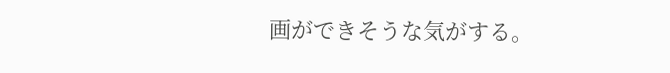画ができそうな気がする。